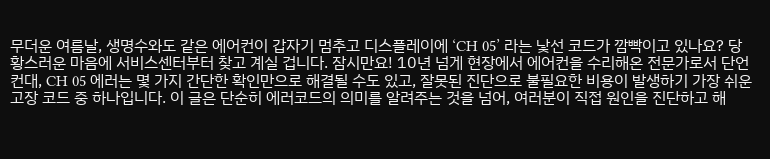무더운 여름날, 생명수와도 같은 에어컨이 갑자기 멈추고 디스플레이에 ‘CH 05’ 라는 낯선 코드가 깜빡이고 있나요? 당황스러운 마음에 서비스센터부터 찾고 계실 겁니다. 잠시만요! 10년 넘게 현장에서 에어컨을 수리해온 전문가로서 단언컨대, CH 05 에러는 몇 가지 간단한 확인만으로 해결될 수도 있고, 잘못된 진단으로 불필요한 비용이 발생하기 가장 쉬운 고장 코드 중 하나입니다. 이 글은 단순히 에러코드의 의미를 알려주는 것을 넘어, 여러분이 직접 원인을 진단하고 해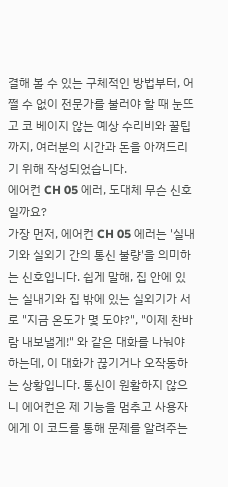결해 볼 수 있는 구체적인 방법부터, 어쩔 수 없이 전문가를 불러야 할 때 눈뜨고 코 베이지 않는 예상 수리비와 꿀팁까지, 여러분의 시간과 돈을 아껴드리기 위해 작성되었습니다.
에어컨 CH 05 에러, 도대체 무슨 신호일까요?
가장 먼저, 에어컨 CH 05 에러는 '실내기와 실외기 간의 통신 불량'을 의미하는 신호입니다. 쉽게 말해, 집 안에 있는 실내기와 집 밖에 있는 실외기가 서로 "지금 온도가 몇 도야?", "이제 찬바람 내보낼게!" 와 같은 대화를 나눠야 하는데, 이 대화가 끊기거나 오작동하는 상황입니다. 통신이 원활하지 않으니 에어컨은 제 기능을 멈추고 사용자에게 이 코드를 통해 문제를 알려주는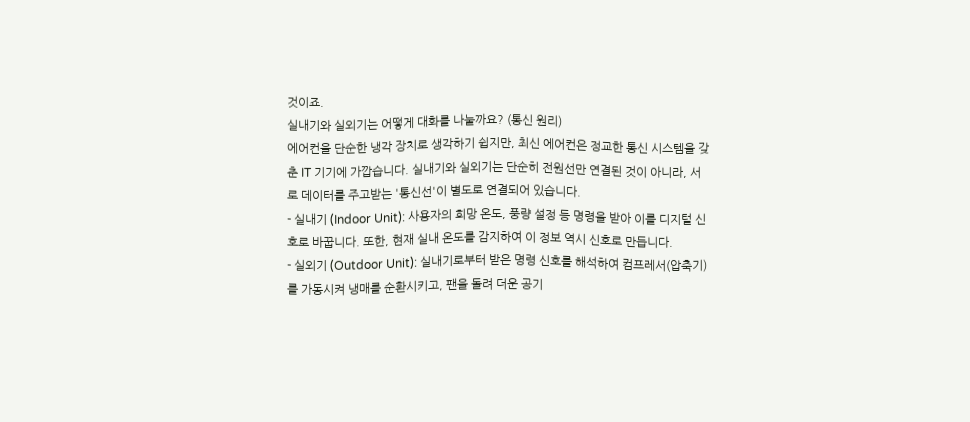것이죠.
실내기와 실외기는 어떻게 대화를 나눌까요? (통신 원리)
에어컨을 단순한 냉각 장치로 생각하기 쉽지만, 최신 에어컨은 정교한 통신 시스템을 갖춘 IT 기기에 가깝습니다. 실내기와 실외기는 단순히 전원선만 연결된 것이 아니라, 서로 데이터를 주고받는 '통신선'이 별도로 연결되어 있습니다.
- 실내기 (Indoor Unit): 사용자의 희망 온도, 풍량 설정 등 명령을 받아 이를 디지털 신호로 바꿉니다. 또한, 현재 실내 온도를 감지하여 이 정보 역시 신호로 만듭니다.
- 실외기 (Outdoor Unit): 실내기로부터 받은 명령 신호를 해석하여 컴프레서(압축기)를 가동시켜 냉매를 순환시키고, 팬을 돌려 더운 공기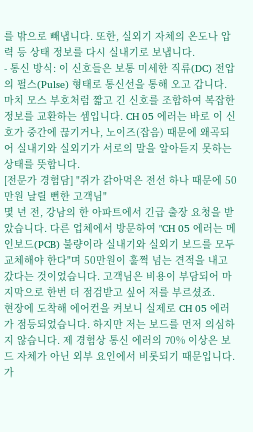를 밖으로 빼냅니다. 또한, 실외기 자체의 온도나 압력 등 상태 정보를 다시 실내기로 보냅니다.
- 통신 방식: 이 신호들은 보통 미세한 직류(DC) 전압의 펄스(Pulse) 형태로 통신선을 통해 오고 갑니다. 마치 모스 부호처럼 짧고 긴 신호를 조합하여 복잡한 정보를 교환하는 셈입니다. CH 05 에러는 바로 이 신호가 중간에 끊기거나, 노이즈(잡음) 때문에 왜곡되어 실내기와 실외기가 서로의 말을 알아듣지 못하는 상태를 뜻합니다.
[전문가 경험담] "쥐가 갉아먹은 전선 하나 때문에 50만원 날릴 뻔한 고객님"
몇 년 전, 강남의 한 아파트에서 긴급 출장 요청을 받았습니다. 다른 업체에서 방문하여 "CH 05 에러는 메인보드(PCB) 불량이라 실내기와 실외기 보드를 모두 교체해야 한다"며 50만원이 훌쩍 넘는 견적을 내고 갔다는 것이었습니다. 고객님은 비용이 부담되어 마지막으로 한번 더 점검받고 싶어 저를 부르셨죠.
현장에 도착해 에어컨을 켜보니 실제로 CH 05 에러가 점등되었습니다. 하지만 저는 보드를 먼저 의심하지 않습니다. 제 경험상 통신 에러의 70% 이상은 보드 자체가 아닌 외부 요인에서 비롯되기 때문입니다. 가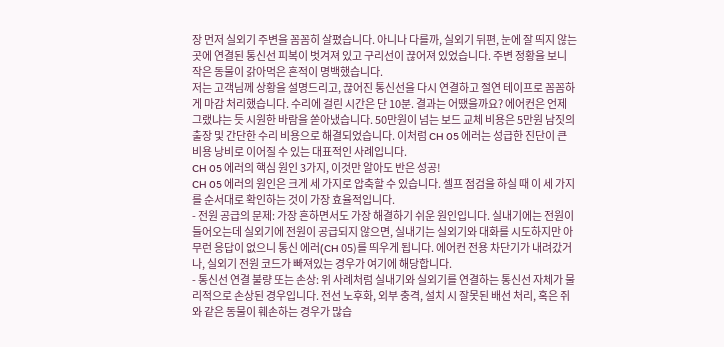장 먼저 실외기 주변을 꼼꼼히 살폈습니다. 아니나 다를까, 실외기 뒤편, 눈에 잘 띄지 않는 곳에 연결된 통신선 피복이 벗겨져 있고 구리선이 끊어져 있었습니다. 주변 정황을 보니 작은 동물이 갉아먹은 흔적이 명백했습니다.
저는 고객님께 상황을 설명드리고, 끊어진 통신선을 다시 연결하고 절연 테이프로 꼼꼼하게 마감 처리했습니다. 수리에 걸린 시간은 단 10분. 결과는 어땠을까요? 에어컨은 언제 그랬냐는 듯 시원한 바람을 쏟아냈습니다. 50만원이 넘는 보드 교체 비용은 5만원 남짓의 출장 및 간단한 수리 비용으로 해결되었습니다. 이처럼 CH 05 에러는 성급한 진단이 큰 비용 낭비로 이어질 수 있는 대표적인 사례입니다.
CH 05 에러의 핵심 원인 3가지, 이것만 알아도 반은 성공!
CH 05 에러의 원인은 크게 세 가지로 압축할 수 있습니다. 셀프 점검을 하실 때 이 세 가지를 순서대로 확인하는 것이 가장 효율적입니다.
- 전원 공급의 문제: 가장 흔하면서도 가장 해결하기 쉬운 원인입니다. 실내기에는 전원이 들어오는데 실외기에 전원이 공급되지 않으면, 실내기는 실외기와 대화를 시도하지만 아무런 응답이 없으니 통신 에러(CH 05)를 띄우게 됩니다. 에어컨 전용 차단기가 내려갔거나, 실외기 전원 코드가 빠져있는 경우가 여기에 해당합니다.
- 통신선 연결 불량 또는 손상: 위 사례처럼 실내기와 실외기를 연결하는 통신선 자체가 물리적으로 손상된 경우입니다. 전선 노후화, 외부 충격, 설치 시 잘못된 배선 처리, 혹은 쥐와 같은 동물이 훼손하는 경우가 많습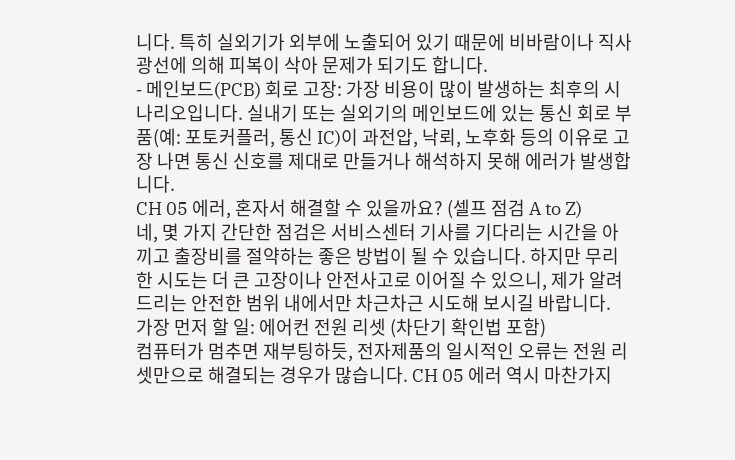니다. 특히 실외기가 외부에 노출되어 있기 때문에 비바람이나 직사광선에 의해 피복이 삭아 문제가 되기도 합니다.
- 메인보드(PCB) 회로 고장: 가장 비용이 많이 발생하는 최후의 시나리오입니다. 실내기 또는 실외기의 메인보드에 있는 통신 회로 부품(예: 포토커플러, 통신 IC)이 과전압, 낙뢰, 노후화 등의 이유로 고장 나면 통신 신호를 제대로 만들거나 해석하지 못해 에러가 발생합니다.
CH 05 에러, 혼자서 해결할 수 있을까요? (셀프 점검 A to Z)
네, 몇 가지 간단한 점검은 서비스센터 기사를 기다리는 시간을 아끼고 출장비를 절약하는 좋은 방법이 될 수 있습니다. 하지만 무리한 시도는 더 큰 고장이나 안전사고로 이어질 수 있으니, 제가 알려드리는 안전한 범위 내에서만 차근차근 시도해 보시길 바랍니다.
가장 먼저 할 일: 에어컨 전원 리셋 (차단기 확인법 포함)
컴퓨터가 멈추면 재부팅하듯, 전자제품의 일시적인 오류는 전원 리셋만으로 해결되는 경우가 많습니다. CH 05 에러 역시 마찬가지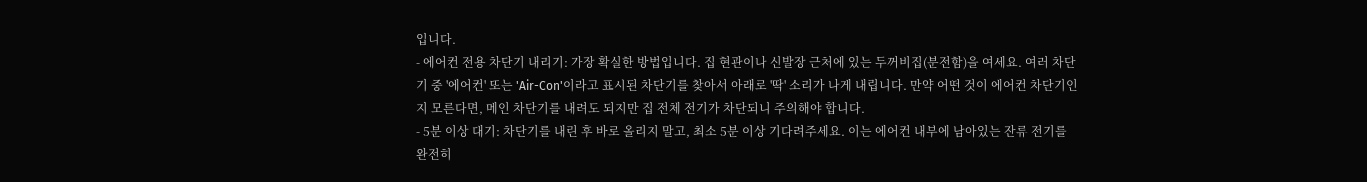입니다.
- 에어컨 전용 차단기 내리기: 가장 확실한 방법입니다. 집 현관이나 신발장 근처에 있는 두꺼비집(분전함)을 여세요. 여러 차단기 중 '에어컨' 또는 'Air-Con'이라고 표시된 차단기를 찾아서 아래로 '딱' 소리가 나게 내립니다. 만약 어떤 것이 에어컨 차단기인지 모른다면, 메인 차단기를 내려도 되지만 집 전체 전기가 차단되니 주의해야 합니다.
- 5분 이상 대기: 차단기를 내린 후 바로 올리지 말고, 최소 5분 이상 기다려주세요. 이는 에어컨 내부에 남아있는 잔류 전기를 완전히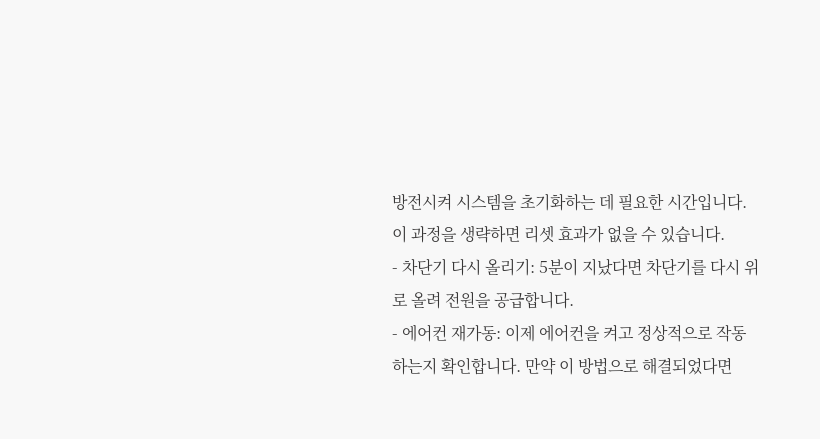방전시켜 시스템을 초기화하는 데 필요한 시간입니다. 이 과정을 생략하면 리셋 효과가 없을 수 있습니다.
- 차단기 다시 올리기: 5분이 지났다면 차단기를 다시 위로 올려 전원을 공급합니다.
- 에어컨 재가동: 이제 에어컨을 켜고 정상적으로 작동하는지 확인합니다. 만약 이 방법으로 해결되었다면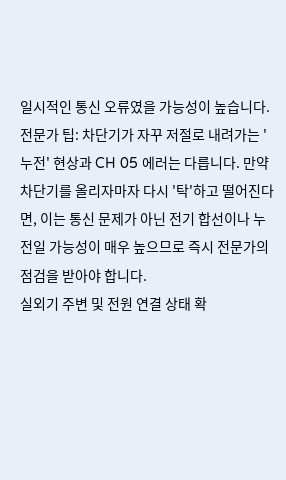일시적인 통신 오류였을 가능성이 높습니다.
전문가 팁: 차단기가 자꾸 저절로 내려가는 '누전' 현상과 CH 05 에러는 다릅니다. 만약 차단기를 올리자마자 다시 '탁'하고 떨어진다면, 이는 통신 문제가 아닌 전기 합선이나 누전일 가능성이 매우 높으므로 즉시 전문가의 점검을 받아야 합니다.
실외기 주변 및 전원 연결 상태 확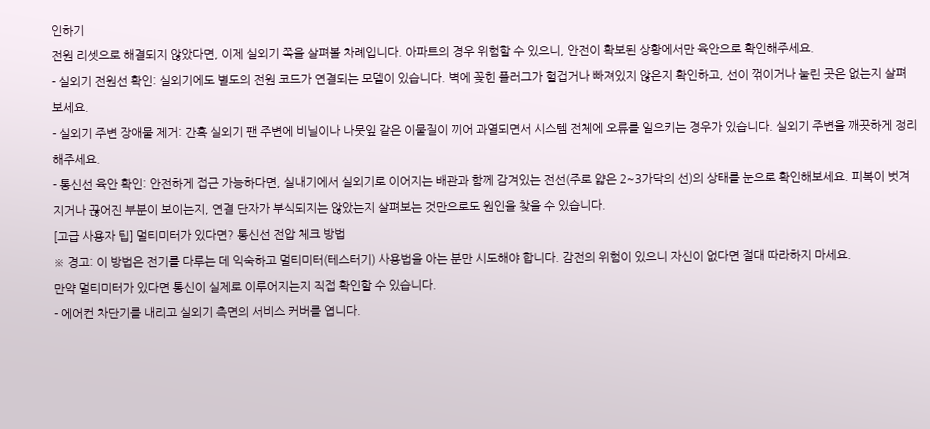인하기
전원 리셋으로 해결되지 않았다면, 이제 실외기 쪽을 살펴볼 차례입니다. 아파트의 경우 위험할 수 있으니, 안전이 확보된 상황에서만 육안으로 확인해주세요.
- 실외기 전원선 확인: 실외기에도 별도의 전원 코드가 연결되는 모델이 있습니다. 벽에 꽂힌 플러그가 헐겁거나 빠져있지 않은지 확인하고, 선이 꺾이거나 눌린 곳은 없는지 살펴보세요.
- 실외기 주변 장애물 제거: 간혹 실외기 팬 주변에 비닐이나 나뭇잎 같은 이물질이 끼어 과열되면서 시스템 전체에 오류를 일으키는 경우가 있습니다. 실외기 주변을 깨끗하게 정리해주세요.
- 통신선 육안 확인: 안전하게 접근 가능하다면, 실내기에서 실외기로 이어지는 배관과 함께 감겨있는 전선(주로 얇은 2~3가닥의 선)의 상태를 눈으로 확인해보세요. 피복이 벗겨지거나 끊어진 부분이 보이는지, 연결 단자가 부식되지는 않았는지 살펴보는 것만으로도 원인을 찾을 수 있습니다.
[고급 사용자 팁] 멀티미터가 있다면? 통신선 전압 체크 방법
※ 경고: 이 방법은 전기를 다루는 데 익숙하고 멀티미터(테스터기) 사용법을 아는 분만 시도해야 합니다. 감전의 위험이 있으니 자신이 없다면 절대 따라하지 마세요.
만약 멀티미터가 있다면 통신이 실제로 이루어지는지 직접 확인할 수 있습니다.
- 에어컨 차단기를 내리고 실외기 측면의 서비스 커버를 엽니다.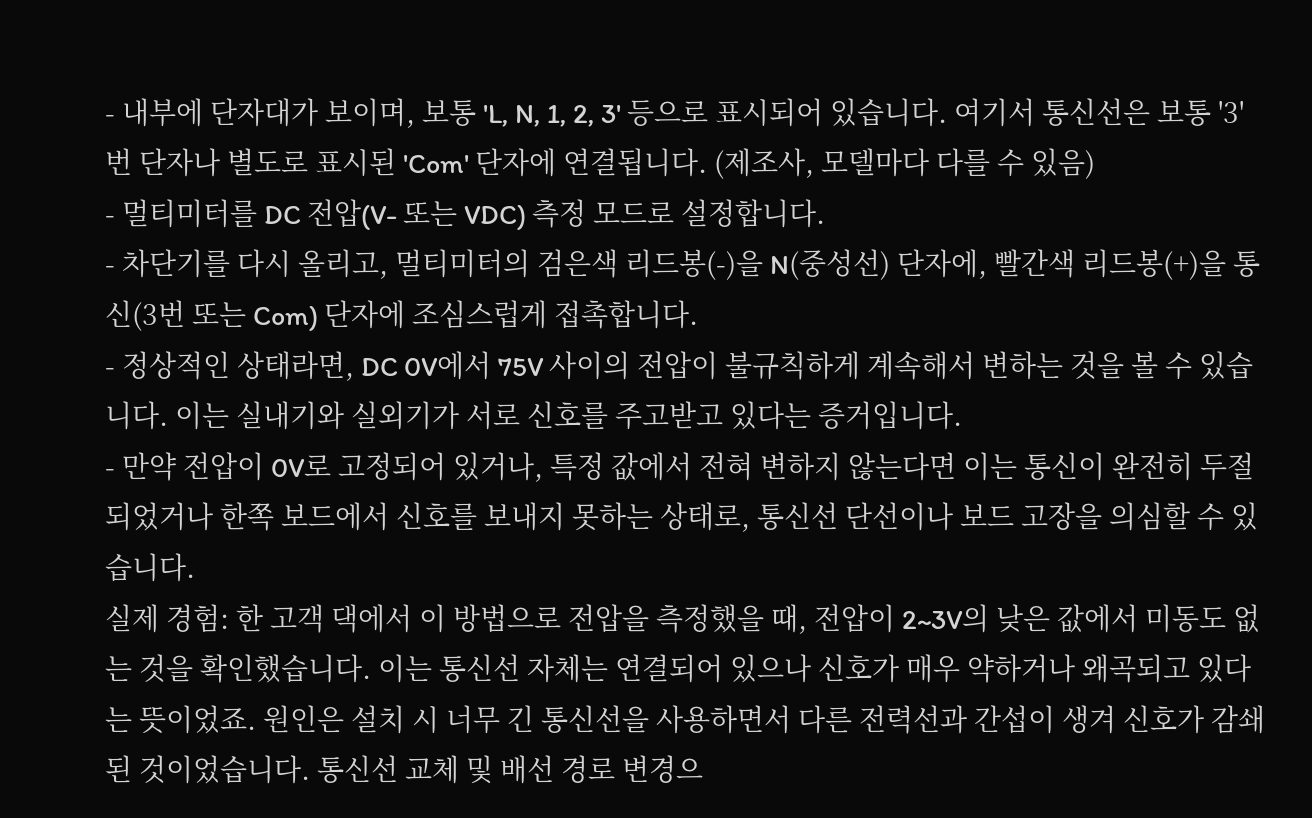- 내부에 단자대가 보이며, 보통 'L, N, 1, 2, 3' 등으로 표시되어 있습니다. 여기서 통신선은 보통 '3'번 단자나 별도로 표시된 'Com' 단자에 연결됩니다. (제조사, 모델마다 다를 수 있음)
- 멀티미터를 DC 전압(V- 또는 VDC) 측정 모드로 설정합니다.
- 차단기를 다시 올리고, 멀티미터의 검은색 리드봉(-)을 N(중성선) 단자에, 빨간색 리드봉(+)을 통신(3번 또는 Com) 단자에 조심스럽게 접촉합니다.
- 정상적인 상태라면, DC 0V에서 75V 사이의 전압이 불규칙하게 계속해서 변하는 것을 볼 수 있습니다. 이는 실내기와 실외기가 서로 신호를 주고받고 있다는 증거입니다.
- 만약 전압이 0V로 고정되어 있거나, 특정 값에서 전혀 변하지 않는다면 이는 통신이 완전히 두절되었거나 한쪽 보드에서 신호를 보내지 못하는 상태로, 통신선 단선이나 보드 고장을 의심할 수 있습니다.
실제 경험: 한 고객 댁에서 이 방법으로 전압을 측정했을 때, 전압이 2~3V의 낮은 값에서 미동도 없는 것을 확인했습니다. 이는 통신선 자체는 연결되어 있으나 신호가 매우 약하거나 왜곡되고 있다는 뜻이었죠. 원인은 설치 시 너무 긴 통신선을 사용하면서 다른 전력선과 간섭이 생겨 신호가 감쇄된 것이었습니다. 통신선 교체 및 배선 경로 변경으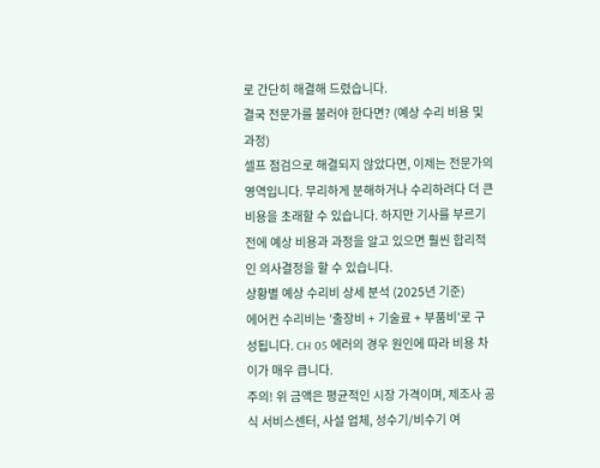로 간단히 해결해 드렸습니다.
결국 전문가를 불러야 한다면? (예상 수리 비용 및 과정)
셀프 점검으로 해결되지 않았다면, 이제는 전문가의 영역입니다. 무리하게 분해하거나 수리하려다 더 큰 비용을 초래할 수 있습니다. 하지만 기사를 부르기 전에 예상 비용과 과정을 알고 있으면 훨씬 합리적인 의사결정을 할 수 있습니다.
상황별 예상 수리비 상세 분석 (2025년 기준)
에어컨 수리비는 '출장비 + 기술료 + 부품비'로 구성됩니다. CH 05 에러의 경우 원인에 따라 비용 차이가 매우 큽니다.
주의! 위 금액은 평균적인 시장 가격이며, 제조사 공식 서비스센터, 사설 업체, 성수기/비수기 여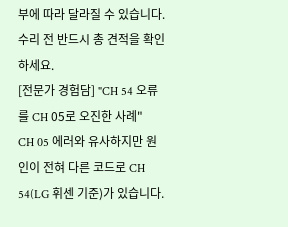부에 따라 달라질 수 있습니다. 수리 전 반드시 총 견적을 확인하세요.
[전문가 경험담] "CH 54 오류를 CH 05로 오진한 사례"
CH 05 에러와 유사하지만 원인이 전혀 다른 코드로 CH 54(LG 휘센 기준)가 있습니다.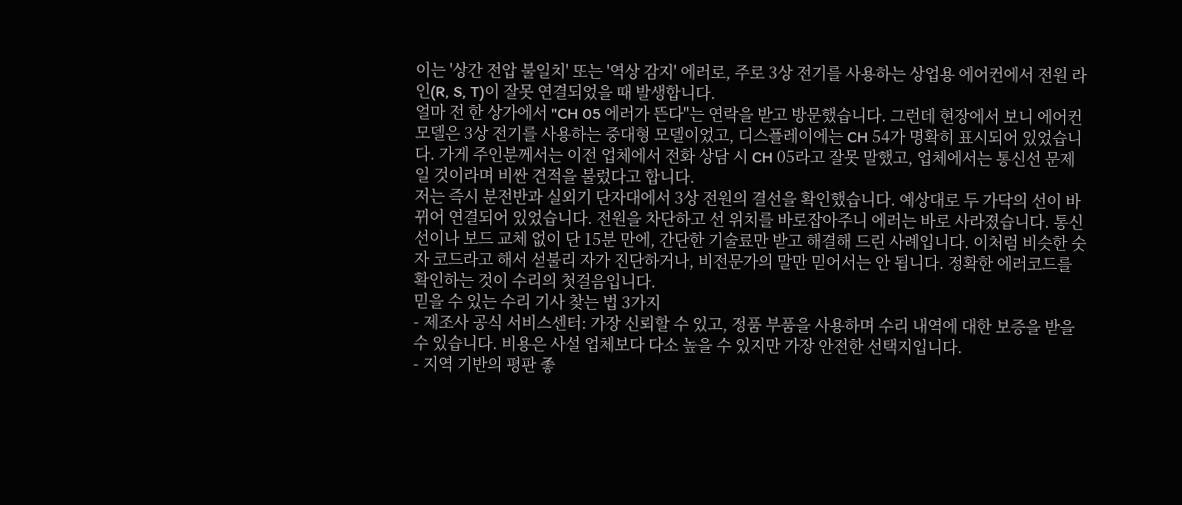이는 '상간 전압 불일치' 또는 '역상 감지' 에러로, 주로 3상 전기를 사용하는 상업용 에어컨에서 전원 라인(R, S, T)이 잘못 연결되었을 때 발생합니다.
얼마 전 한 상가에서 "CH 05 에러가 뜬다"는 연락을 받고 방문했습니다. 그런데 현장에서 보니 에어컨 모델은 3상 전기를 사용하는 중대형 모델이었고, 디스플레이에는 CH 54가 명확히 표시되어 있었습니다. 가게 주인분께서는 이전 업체에서 전화 상담 시 CH 05라고 잘못 말했고, 업체에서는 통신선 문제일 것이라며 비싼 견적을 불렀다고 합니다.
저는 즉시 분전반과 실외기 단자대에서 3상 전원의 결선을 확인했습니다. 예상대로 두 가닥의 선이 바뀌어 연결되어 있었습니다. 전원을 차단하고 선 위치를 바로잡아주니 에러는 바로 사라졌습니다. 통신선이나 보드 교체 없이 단 15분 만에, 간단한 기술료만 받고 해결해 드린 사례입니다. 이처럼 비슷한 숫자 코드라고 해서 섣불리 자가 진단하거나, 비전문가의 말만 믿어서는 안 됩니다. 정확한 에러코드를 확인하는 것이 수리의 첫걸음입니다.
믿을 수 있는 수리 기사 찾는 법 3가지
- 제조사 공식 서비스센터: 가장 신뢰할 수 있고, 정품 부품을 사용하며 수리 내역에 대한 보증을 받을 수 있습니다. 비용은 사설 업체보다 다소 높을 수 있지만 가장 안전한 선택지입니다.
- 지역 기반의 평판 좋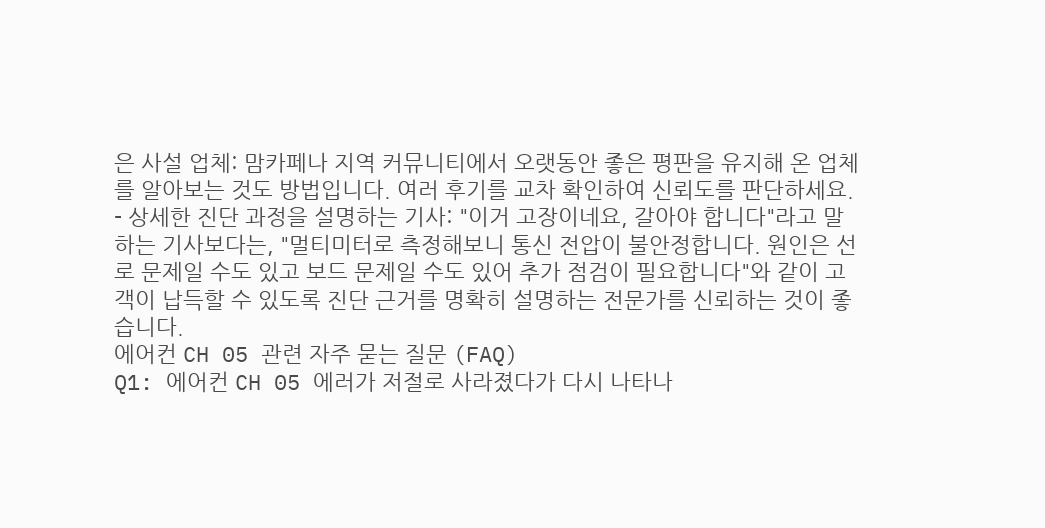은 사설 업체: 맘카페나 지역 커뮤니티에서 오랫동안 좋은 평판을 유지해 온 업체를 알아보는 것도 방법입니다. 여러 후기를 교차 확인하여 신뢰도를 판단하세요.
- 상세한 진단 과정을 설명하는 기사: "이거 고장이네요, 갈아야 합니다"라고 말하는 기사보다는, "멀티미터로 측정해보니 통신 전압이 불안정합니다. 원인은 선로 문제일 수도 있고 보드 문제일 수도 있어 추가 점검이 필요합니다"와 같이 고객이 납득할 수 있도록 진단 근거를 명확히 설명하는 전문가를 신뢰하는 것이 좋습니다.
에어컨 CH 05 관련 자주 묻는 질문 (FAQ)
Q1: 에어컨 CH 05 에러가 저절로 사라졌다가 다시 나타나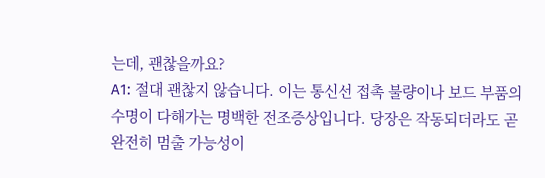는데, 괜찮을까요?
A1: 절대 괜찮지 않습니다. 이는 통신선 접촉 불량이나 보드 부품의 수명이 다해가는 명백한 전조증상입니다. 당장은 작동되더라도 곧 완전히 멈출 가능성이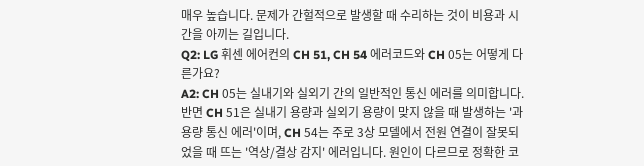매우 높습니다. 문제가 간헐적으로 발생할 때 수리하는 것이 비용과 시간을 아끼는 길입니다.
Q2: LG 휘센 에어컨의 CH 51, CH 54 에러코드와 CH 05는 어떻게 다른가요?
A2: CH 05는 실내기와 실외기 간의 일반적인 통신 에러를 의미합니다. 반면 CH 51은 실내기 용량과 실외기 용량이 맞지 않을 때 발생하는 '과용량 통신 에러'이며, CH 54는 주로 3상 모델에서 전원 연결이 잘못되었을 때 뜨는 '역상/결상 감지' 에러입니다. 원인이 다르므로 정확한 코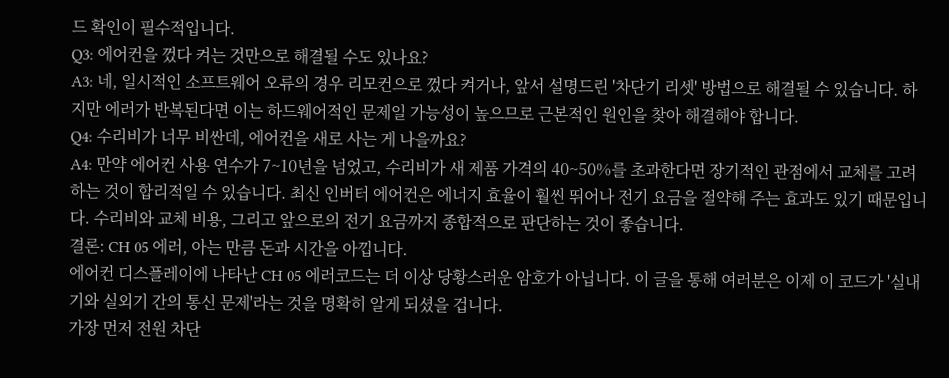드 확인이 필수적입니다.
Q3: 에어컨을 껐다 켜는 것만으로 해결될 수도 있나요?
A3: 네, 일시적인 소프트웨어 오류의 경우 리모컨으로 껐다 켜거나, 앞서 설명드린 '차단기 리셋' 방법으로 해결될 수 있습니다. 하지만 에러가 반복된다면 이는 하드웨어적인 문제일 가능성이 높으므로 근본적인 원인을 찾아 해결해야 합니다.
Q4: 수리비가 너무 비싼데, 에어컨을 새로 사는 게 나을까요?
A4: 만약 에어컨 사용 연수가 7~10년을 넘었고, 수리비가 새 제품 가격의 40~50%를 초과한다면 장기적인 관점에서 교체를 고려하는 것이 합리적일 수 있습니다. 최신 인버터 에어컨은 에너지 효율이 훨씬 뛰어나 전기 요금을 절약해 주는 효과도 있기 때문입니다. 수리비와 교체 비용, 그리고 앞으로의 전기 요금까지 종합적으로 판단하는 것이 좋습니다.
결론: CH 05 에러, 아는 만큼 돈과 시간을 아낍니다.
에어컨 디스플레이에 나타난 CH 05 에러코드는 더 이상 당황스러운 암호가 아닙니다. 이 글을 통해 여러분은 이제 이 코드가 '실내기와 실외기 간의 통신 문제'라는 것을 명확히 알게 되셨을 겁니다.
가장 먼저 전원 차단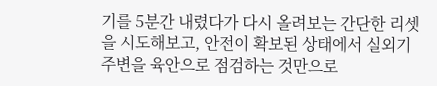기를 5분간 내렸다가 다시 올려보는 간단한 리셋을 시도해보고, 안전이 확보된 상태에서 실외기 주변을 육안으로 점검하는 것만으로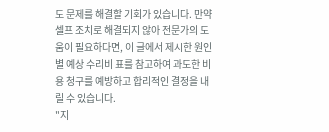도 문제를 해결할 기회가 있습니다. 만약 셀프 조치로 해결되지 않아 전문가의 도움이 필요하다면, 이 글에서 제시한 원인별 예상 수리비 표를 참고하여 과도한 비용 청구를 예방하고 합리적인 결정을 내릴 수 있습니다.
"지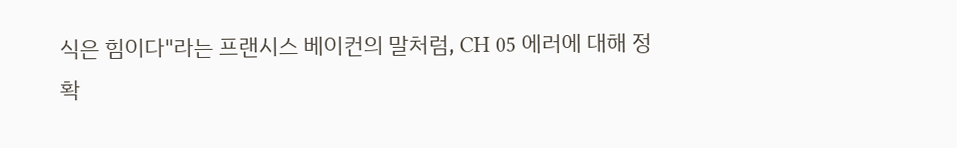식은 힘이다"라는 프랜시스 베이컨의 말처럼, CH 05 에러에 대해 정확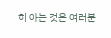히 아는 것은 여러분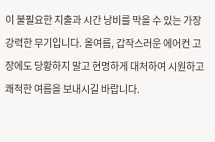이 불필요한 지출과 시간 낭비를 막을 수 있는 가장 강력한 무기입니다. 올여름, 갑작스러운 에어컨 고장에도 당황하지 말고 현명하게 대처하여 시원하고 쾌적한 여름을 보내시길 바랍니다.